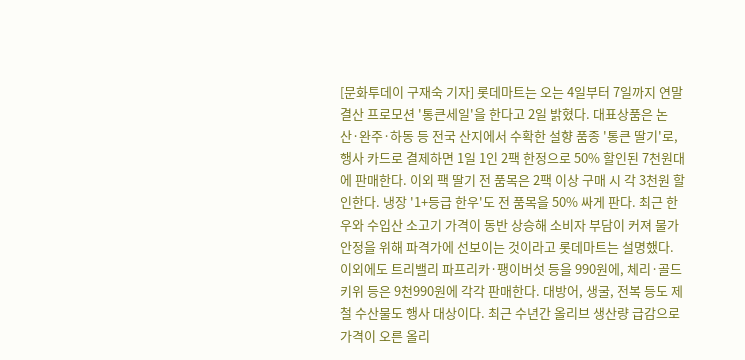[문화투데이 구재숙 기자] 롯데마트는 오는 4일부터 7일까지 연말 결산 프로모션 '통큰세일'을 한다고 2일 밝혔다. 대표상품은 논산·완주·하동 등 전국 산지에서 수확한 설향 품종 '통큰 딸기'로, 행사 카드로 결제하면 1일 1인 2팩 한정으로 50% 할인된 7천원대에 판매한다. 이외 팩 딸기 전 품목은 2팩 이상 구매 시 각 3천원 할인한다. 냉장 '1+등급 한우'도 전 품목을 50% 싸게 판다. 최근 한우와 수입산 소고기 가격이 동반 상승해 소비자 부담이 커져 물가 안정을 위해 파격가에 선보이는 것이라고 롯데마트는 설명했다. 이외에도 트리밸리 파프리카·팽이버섯 등을 990원에, 체리·골드키위 등은 9천990원에 각각 판매한다. 대방어, 생굴, 전복 등도 제철 수산물도 행사 대상이다. 최근 수년간 올리브 생산량 급감으로 가격이 오른 올리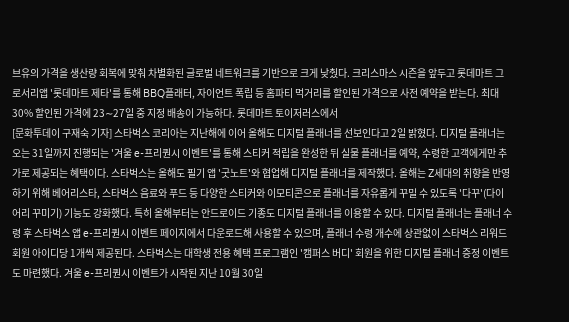브유의 가격을 생산량 회복에 맞춰 차별화된 글로벌 네트워크를 기반으로 크게 낮췄다. 크리스마스 시즌을 앞두고 롯데마트 그로서리앱 '롯데마트 제타'를 통해 BBQ플래터, 자이언트 폭립 등 홈파티 먹거리를 할인된 가격으로 사전 예약을 받는다. 최대 30% 할인된 가격에 23∼27일 중 지정 배송이 가능하다. 롯데마트 토이저러스에서
[문화투데이 구재숙 기자] 스타벅스 코리아는 지난해에 이어 올해도 디지털 플래너를 선보인다고 2일 밝혔다. 디지털 플래너는 오는 31일까지 진행되는 '겨울 e-프리퀀시 이벤트'를 통해 스티커 적립을 완성한 뒤 실물 플래너를 예약, 수령한 고객에게만 추가로 제공되는 혜택이다. 스타벅스는 올해도 필기 앱 '굿노트'와 협업해 디지털 플래너를 제작했다. 올해는 Z세대의 취향을 반영하기 위해 베어리스타, 스타벅스 음료와 푸드 등 다양한 스티커와 이모티콘으로 플래너를 자유롭게 꾸밀 수 있도록 '다꾸'(다이어리 꾸미기) 기능도 강화했다. 특히 올해부터는 안드로이드 기종도 디지털 플래너를 이용할 수 있다. 디지털 플래너는 플래너 수령 후 스타벅스 앱 e-프리퀀시 이벤트 페이지에서 다운로드해 사용할 수 있으며, 플래너 수령 개수에 상관없이 스타벅스 리워드 회원 아이디당 1개씩 제공된다. 스타벅스는 대학생 전용 혜택 프로그램인 '캠퍼스 버디' 회원을 위한 디지털 플래너 증정 이벤트도 마련했다. 겨울 e-프리퀀시 이벤트가 시작된 지난 10월 30일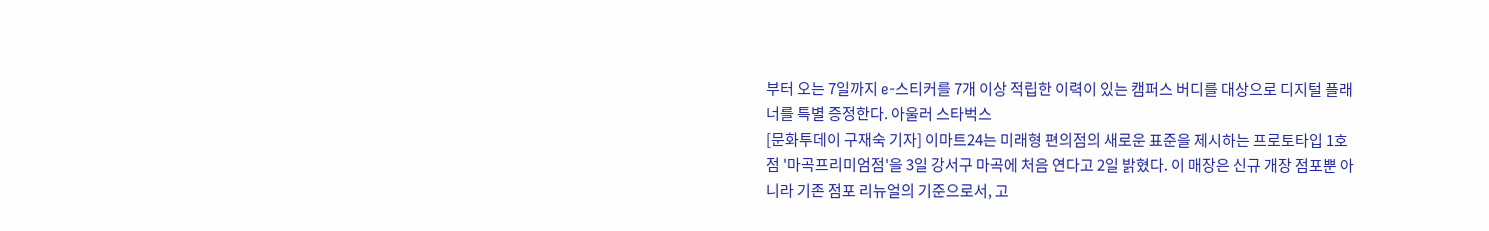부터 오는 7일까지 e-스티커를 7개 이상 적립한 이력이 있는 캠퍼스 버디를 대상으로 디지털 플래너를 특별 증정한다. 아울러 스타벅스
[문화투데이 구재숙 기자] 이마트24는 미래형 편의점의 새로운 표준을 제시하는 프로토타입 1호점 '마곡프리미엄점'을 3일 강서구 마곡에 처음 연다고 2일 밝혔다. 이 매장은 신규 개장 점포뿐 아니라 기존 점포 리뉴얼의 기준으로서, 고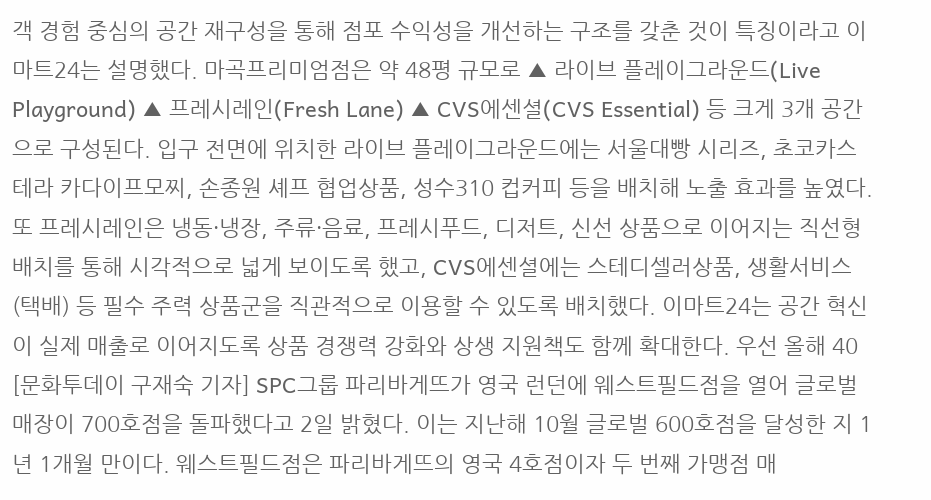객 경험 중심의 공간 재구성을 통해 점포 수익성을 개선하는 구조를 갖춘 것이 특징이라고 이마트24는 설명했다. 마곡프리미엄점은 약 48평 규모로 ▲ 라이브 플레이그라운드(Live Playground) ▲ 프레시레인(Fresh Lane) ▲ CVS에센셜(CVS Essential) 등 크게 3개 공간으로 구성된다. 입구 전면에 위치한 라이브 플레이그라운드에는 서울대빵 시리즈, 초코카스테라 카다이프모찌, 손종원 셰프 협업상품, 성수310 컵커피 등을 배치해 노출 효과를 높였다. 또 프레시레인은 냉동·냉장, 주류·음료, 프레시푸드, 디저트, 신선 상품으로 이어지는 직선형 배치를 통해 시각적으로 넓게 보이도록 했고, CVS에센셜에는 스테디셀러상품, 생활서비스(택배) 등 필수 주력 상품군을 직관적으로 이용할 수 있도록 배치했다. 이마트24는 공간 혁신이 실제 매출로 이어지도록 상품 경쟁력 강화와 상생 지원책도 함께 확대한다. 우선 올해 40
[문화투데이 구재숙 기자] SPC그룹 파리바게뜨가 영국 런던에 웨스트필드점을 열어 글로벌 매장이 700호점을 돌파했다고 2일 밝혔다. 이는 지난해 10월 글로벌 600호점을 달성한 지 1년 1개월 만이다. 웨스트필드점은 파리바게뜨의 영국 4호점이자 두 번째 가맹점 매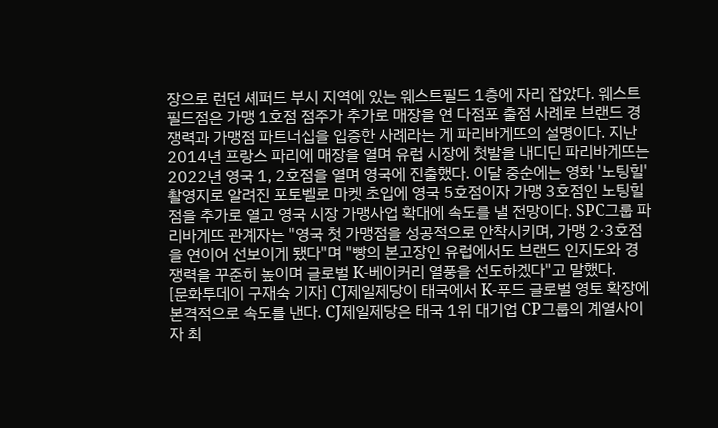장으로 런던 셰퍼드 부시 지역에 있는 웨스트필드 1층에 자리 잡았다. 웨스트필드점은 가맹 1호점 점주가 추가로 매장을 연 다점포 출점 사례로 브랜드 경쟁력과 가맹점 파트너십을 입증한 사례라는 게 파리바게뜨의 설명이다. 지난 2014년 프랑스 파리에 매장을 열며 유럽 시장에 첫발을 내디딘 파리바게뜨는 2022년 영국 1, 2호점을 열며 영국에 진출했다. 이달 중순에는 영화 '노팅힐' 촬영지로 알려진 포토벨로 마켓 초입에 영국 5호점이자 가맹 3호점인 노팅힐점을 추가로 열고 영국 시장 가맹사업 확대에 속도를 낼 전망이다. SPC그룹 파리바게뜨 관계자는 "영국 첫 가맹점을 성공적으로 안착시키며, 가맹 2·3호점을 연이어 선보이게 됐다"며 "빵의 본고장인 유럽에서도 브랜드 인지도와 경쟁력을 꾸준히 높이며 글로벌 K-베이커리 열풍을 선도하겠다"고 말했다.
[문화투데이 구재숙 기자] CJ제일제당이 태국에서 K-푸드 글로벌 영토 확장에 본격적으로 속도를 낸다. CJ제일제당은 태국 1위 대기업 CP그룹의 계열사이자 최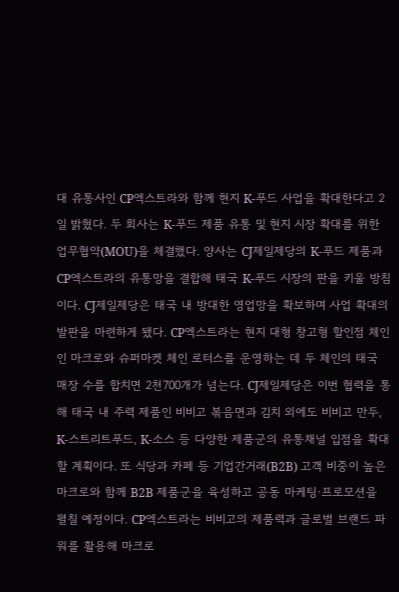대 유통사인 CP엑스트라와 함께 현지 K-푸드 사업을 확대한다고 2일 밝혔다. 두 회사는 K-푸드 제품 유통 및 현지 시장 확대를 위한 업무협약(MOU)을 체결했다. 양사는 CJ제일제당의 K-푸드 제품과 CP엑스트라의 유통망을 결합해 태국 K-푸드 시장의 판을 키울 방침이다. CJ제일제당은 태국 내 방대한 영업망을 확보하며 사업 확대의 발판을 마련하게 됐다. CP엑스트라는 현지 대형 창고형 할인점 체인인 마크로와 슈퍼마켓 체인 로터스를 운영하는 데 두 체인의 태국 매장 수를 합치면 2천700개가 넘는다. CJ제일제당은 이번 협력을 통해 태국 내 주력 제품인 비비고 볶음면과 김치 외에도 비비고 만두, K-스트리트푸드, K-소스 등 다양한 제품군의 유통채널 입점을 확대할 계획이다. 또 식당과 카페 등 기업간거래(B2B) 고객 비중이 높은 마크로와 함께 B2B 제품군을 육성하고 공동 마케팅·프로모션을 펼칠 예정이다. CP엑스트라는 비비고의 제품력과 글로벌 브랜드 파워를 활용해 마크로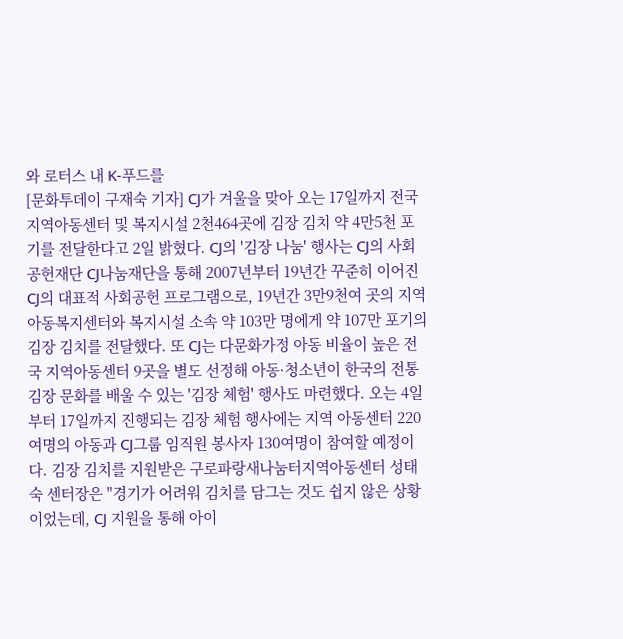와 로터스 내 K-푸드를
[문화투데이 구재숙 기자] CJ가 겨울을 맞아 오는 17일까지 전국 지역아동센터 및 복지시설 2천464곳에 김장 김치 약 4만5천 포기를 전달한다고 2일 밝혔다. CJ의 '김장 나눔' 행사는 CJ의 사회공헌재단 CJ나눔재단을 통해 2007년부터 19년간 꾸준히 이어진 CJ의 대표적 사회공헌 프로그램으로, 19년간 3만9천여 곳의 지역 아동복지센터와 복지시설 소속 약 103만 명에게 약 107만 포기의 김장 김치를 전달했다. 또 CJ는 다문화가정 아동 비율이 높은 전국 지역아동센터 9곳을 별도 선정해 아동·청소년이 한국의 전통 김장 문화를 배울 수 있는 '김장 체험' 행사도 마련했다. 오는 4일부터 17일까지 진행되는 김장 체험 행사에는 지역 아동센터 220여명의 아동과 CJ그룹 임직원 봉사자 130여명이 참여할 예정이다. 김장 김치를 지원받은 구로파랑새나눔터지역아동센터 성태숙 센터장은 "경기가 어려워 김치를 담그는 것도 쉽지 않은 상황이었는데, CJ 지원을 통해 아이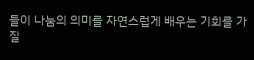들이 나눔의 의미를 자연스럽게 배우는 기회를 가질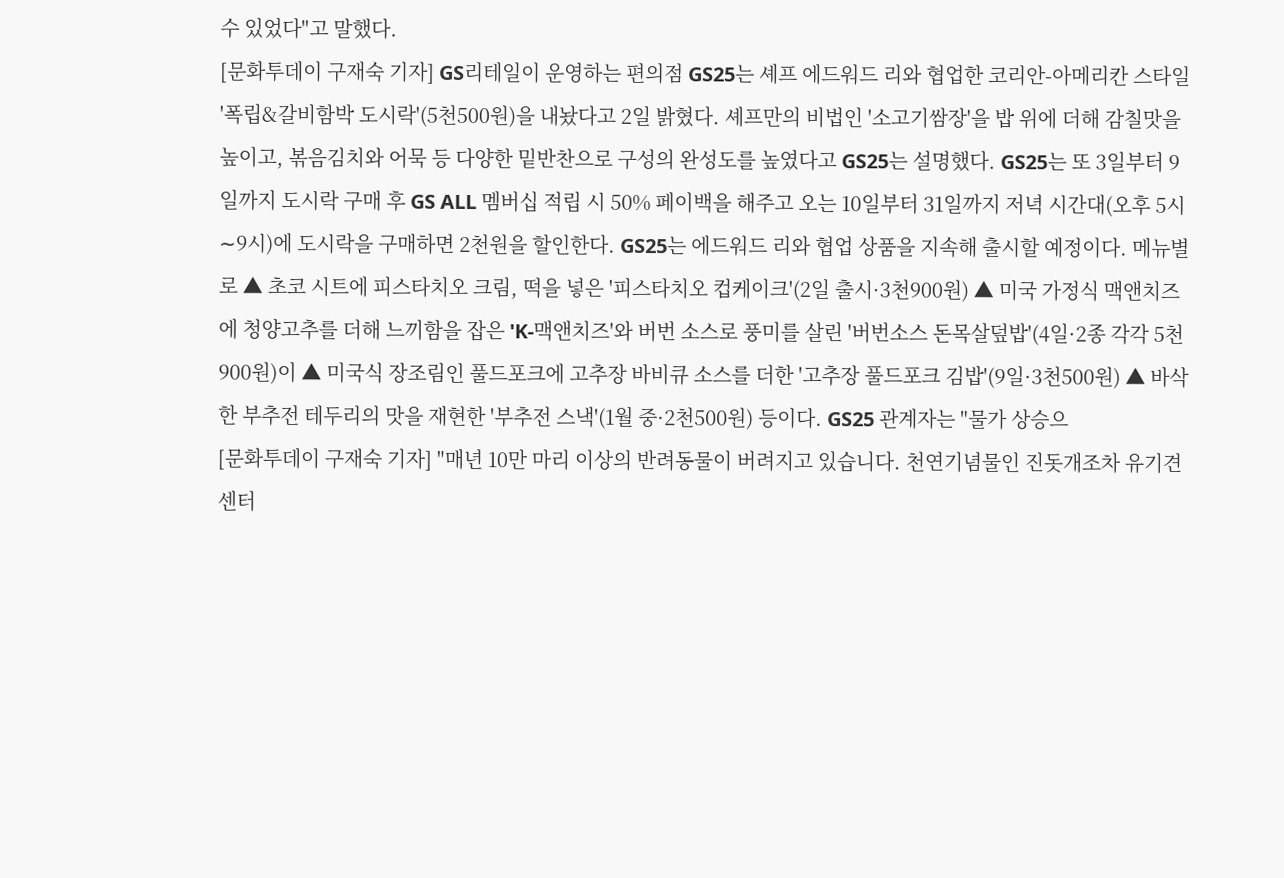수 있었다"고 말했다.
[문화투데이 구재숙 기자] GS리테일이 운영하는 편의점 GS25는 셰프 에드워드 리와 협업한 코리안-아메리칸 스타일 '폭립&갈비함박 도시락'(5천500원)을 내놨다고 2일 밝혔다. 셰프만의 비법인 '소고기쌈장'을 밥 위에 더해 감칠맛을 높이고, 볶음김치와 어묵 등 다양한 밑반찬으로 구성의 완성도를 높였다고 GS25는 설명했다. GS25는 또 3일부터 9일까지 도시락 구매 후 GS ALL 멤버십 적립 시 50% 페이백을 해주고 오는 10일부터 31일까지 저녁 시간대(오후 5시∼9시)에 도시락을 구매하면 2천원을 할인한다. GS25는 에드워드 리와 협업 상품을 지속해 출시할 예정이다. 메뉴별로 ▲ 초코 시트에 피스타치오 크림, 떡을 넣은 '피스타치오 컵케이크'(2일 출시·3천900원) ▲ 미국 가정식 맥앤치즈에 청양고추를 더해 느끼함을 잡은 'K-맥앤치즈'와 버번 소스로 풍미를 살린 '버번소스 돈목살덮밥'(4일·2종 각각 5천900원)이 ▲ 미국식 장조림인 풀드포크에 고추장 바비큐 소스를 더한 '고추장 풀드포크 김밥'(9일·3천500원) ▲ 바삭한 부추전 테두리의 맛을 재현한 '부추전 스낵'(1월 중·2천500원) 등이다. GS25 관계자는 "물가 상승으
[문화투데이 구재숙 기자] "매년 10만 마리 이상의 반려동물이 버려지고 있습니다. 천연기념물인 진돗개조차 유기견 센터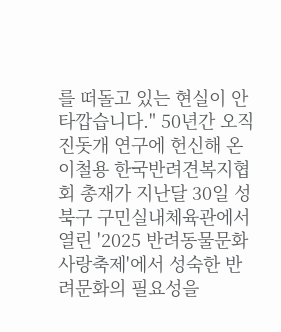를 떠돌고 있는 현실이 안타깝습니다." 50년간 오직 진돗개 연구에 헌신해 온 이철용 한국반려견복지협회 총재가 지난달 30일 성북구 구민실내체육관에서 열린 '2025 반려동물문화 사랑축제'에서 성숙한 반려문화의 필요성을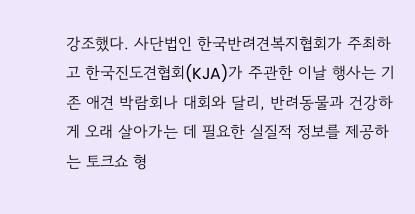강조했다. 사단법인 한국반려견복지협회가 주최하고 한국진도견협회(KJA)가 주관한 이날 행사는 기존 애견 박람회나 대회와 달리, 반려동물과 건강하게 오래 살아가는 데 필요한 실질적 정보를 제공하는 토크쇼 형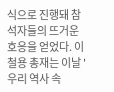식으로 진행돼 참석자들의 뜨거운 호응을 얻었다. 이철용 총재는 이날 '우리 역사 속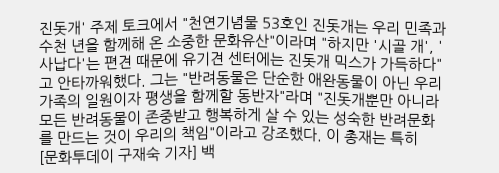진돗개' 주제 토크에서 "천연기념물 53호인 진돗개는 우리 민족과 수천 년을 함께해 온 소중한 문화유산"이라며 "하지만 '시골 개', '사납다'는 편견 때문에 유기견 센터에는 진돗개 믹스가 가득하다"고 안타까워했다. 그는 "반려동물은 단순한 애완동물이 아닌 우리 가족의 일원이자 평생을 함께할 동반자"라며 "진돗개뿐만 아니라 모든 반려동물이 존중받고 행복하게 살 수 있는 성숙한 반려문화를 만드는 것이 우리의 책임"이라고 강조했다. 이 총재는 특히
[문화투데이 구재숙 기자] 백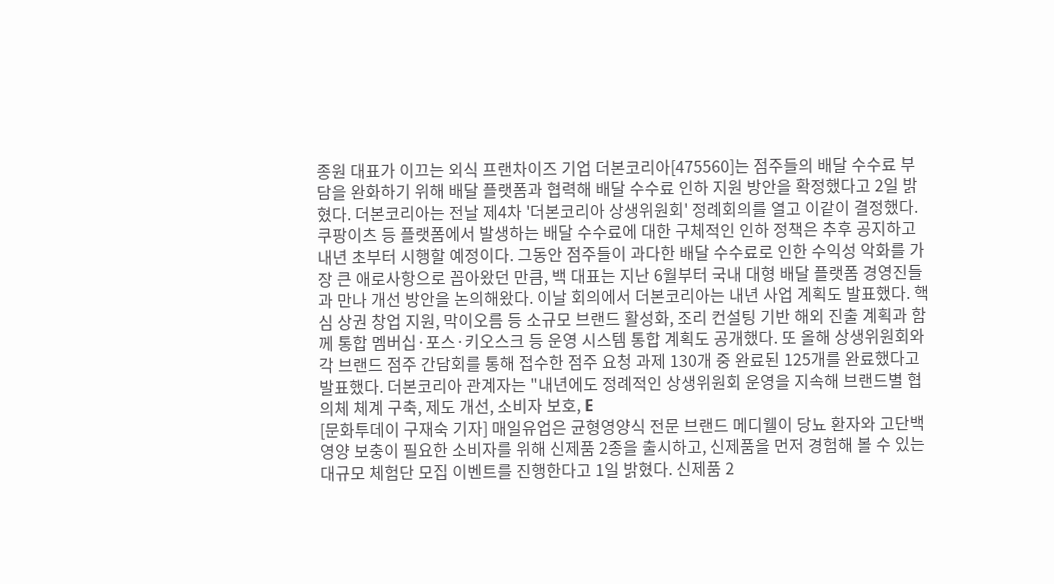종원 대표가 이끄는 외식 프랜차이즈 기업 더본코리아[475560]는 점주들의 배달 수수료 부담을 완화하기 위해 배달 플랫폼과 협력해 배달 수수료 인하 지원 방안을 확정했다고 2일 밝혔다. 더본코리아는 전날 제4차 '더본코리아 상생위원회' 정례회의를 열고 이같이 결정했다. 쿠팡이츠 등 플랫폼에서 발생하는 배달 수수료에 대한 구체적인 인하 정책은 추후 공지하고 내년 초부터 시행할 예정이다. 그동안 점주들이 과다한 배달 수수료로 인한 수익성 악화를 가장 큰 애로사항으로 꼽아왔던 만큼, 백 대표는 지난 6월부터 국내 대형 배달 플랫폼 경영진들과 만나 개선 방안을 논의해왔다. 이날 회의에서 더본코리아는 내년 사업 계획도 발표했다. 핵심 상권 창업 지원, 막이오름 등 소규모 브랜드 활성화, 조리 컨설팅 기반 해외 진출 계획과 함께 통합 멤버십·포스·키오스크 등 운영 시스템 통합 계획도 공개했다. 또 올해 상생위원회와 각 브랜드 점주 간담회를 통해 접수한 점주 요청 과제 130개 중 완료된 125개를 완료했다고 발표했다. 더본코리아 관계자는 "내년에도 정례적인 상생위원회 운영을 지속해 브랜드별 협의체 체계 구축, 제도 개선, 소비자 보호, E
[문화투데이 구재숙 기자] 매일유업은 균형영양식 전문 브랜드 메디웰이 당뇨 환자와 고단백 영양 보충이 필요한 소비자를 위해 신제품 2종을 출시하고, 신제품을 먼저 경험해 볼 수 있는 대규모 체험단 모집 이벤트를 진행한다고 1일 밝혔다. 신제품 2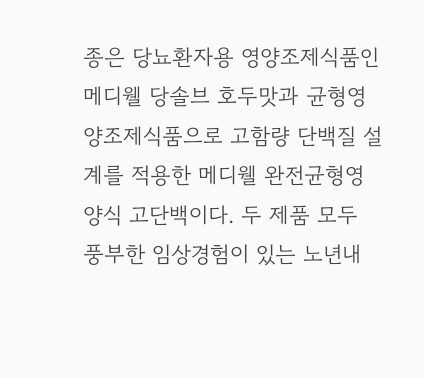종은 당뇨환자용 영양조제식품인 메디웰 당솔브 호두맛과 균형영양조제식품으로 고함량 단백질 설계를 적용한 메디웰 완전균형영양식 고단백이다. 두 제품 모두 풍부한 임상경험이 있는 노년내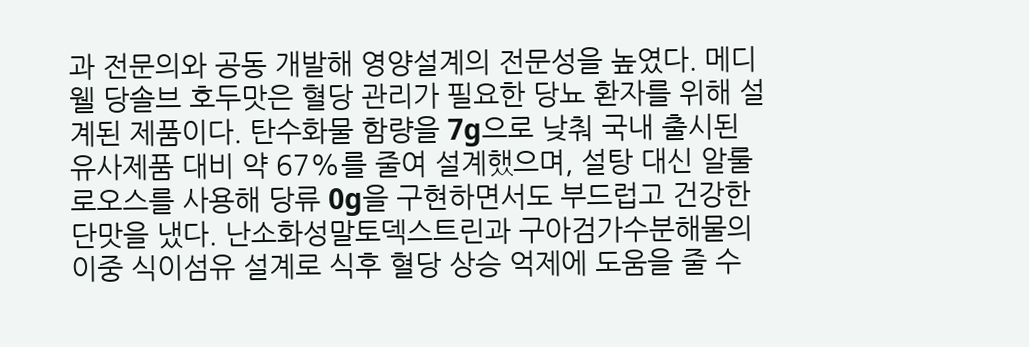과 전문의와 공동 개발해 영양설계의 전문성을 높였다. 메디웰 당솔브 호두맛은 혈당 관리가 필요한 당뇨 환자를 위해 설계된 제품이다. 탄수화물 함량을 7g으로 낮춰 국내 출시된 유사제품 대비 약 67%를 줄여 설계했으며, 설탕 대신 알룰로오스를 사용해 당류 0g을 구현하면서도 부드럽고 건강한 단맛을 냈다. 난소화성말토덱스트린과 구아검가수분해물의 이중 식이섬유 설계로 식후 혈당 상승 억제에 도움을 줄 수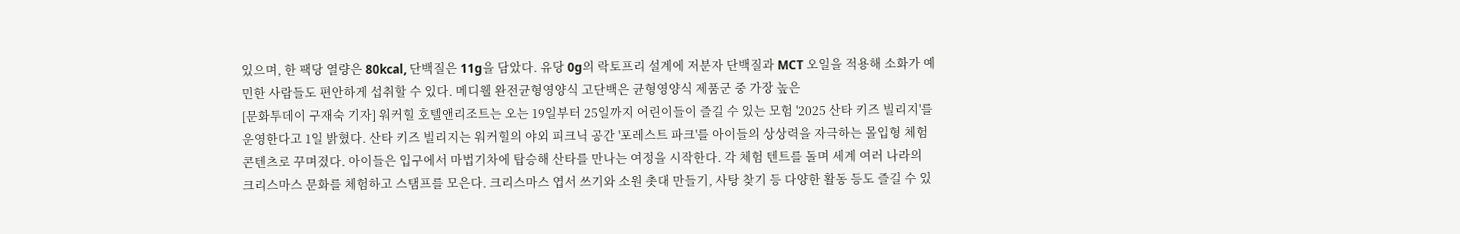있으며, 한 팩당 열량은 80kcal, 단백질은 11g을 담았다. 유당 0g의 락토프리 설계에 저분자 단백질과 MCT 오일을 적용해 소화가 예민한 사람들도 편안하게 섭취할 수 있다. 메디웰 완전균형영양식 고단백은 균형영양식 제품군 중 가장 높은
[문화투데이 구재숙 기자] 워커힐 호텔앤리조트는 오는 19일부터 25일까지 어린이들이 즐길 수 있는 모험 '2025 산타 키즈 빌리지'를 운영한다고 1일 밝혔다. 산타 키즈 빌리지는 워커힐의 야외 피크닉 공간 '포레스트 파크'를 아이들의 상상력을 자극하는 몰입형 체험 콘텐츠로 꾸며졌다. 아이들은 입구에서 마법기차에 탑승해 산타를 만나는 여정을 시작한다. 각 체험 텐트를 돌며 세계 여러 나라의 크리스마스 문화를 체험하고 스탬프를 모은다. 크리스마스 엽서 쓰기와 소원 촛대 만들기, 사탕 찾기 등 다양한 활동 등도 즐길 수 있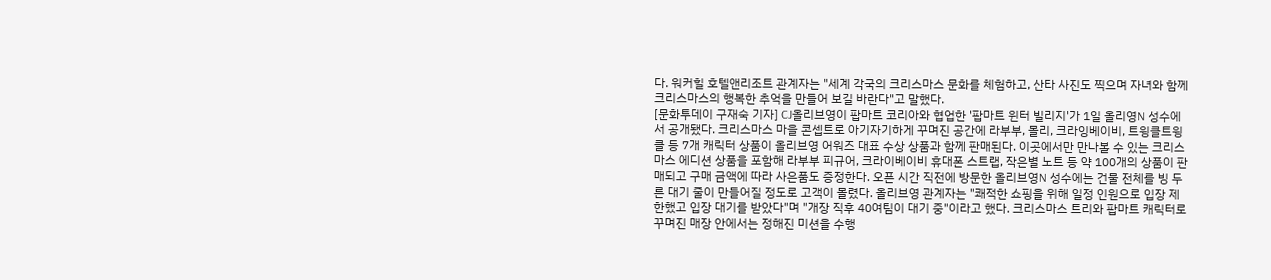다. 워커힐 호텔앤리조트 관계자는 "세계 각국의 크리스마스 문화를 체험하고, 산타 사진도 찍으며 자녀와 함께 크리스마스의 행복한 추억을 만들어 보길 바란다"고 말했다.
[문화투데이 구재숙 기자] CJ올리브영이 팝마트 코리아와 협업한 '팝마트 윈터 빌리지'가 1일 올리영N 성수에서 공개됐다. 크리스마스 마을 콘셉트로 아기자기하게 꾸며진 공간에 라부부, 몰리, 크라잉베이비, 트윙클트윙클 등 7개 캐릭터 상품이 올리브영 어워즈 대표 수상 상품과 함께 판매된다. 이곳에서만 만나볼 수 있는 크리스마스 에디션 상품을 포함해 라부부 피규어, 크라이베이비 휴대폰 스트랩, 작은별 노트 등 약 100개의 상품이 판매되고 구매 금액에 따라 사은품도 증정한다. 오픈 시간 직전에 방문한 올리브영N 성수에는 건물 전체를 빙 두른 대기 줄이 만들어질 정도로 고객이 몰렸다. 올리브영 관계자는 "쾌적한 쇼핑을 위해 일정 인원으로 입장 제한했고 입장 대기를 받았다"며 "개장 직후 40여팀이 대기 중"이라고 했다. 크리스마스 트리와 팝마트 캐릭터로 꾸며진 매장 안에서는 정해진 미션을 수행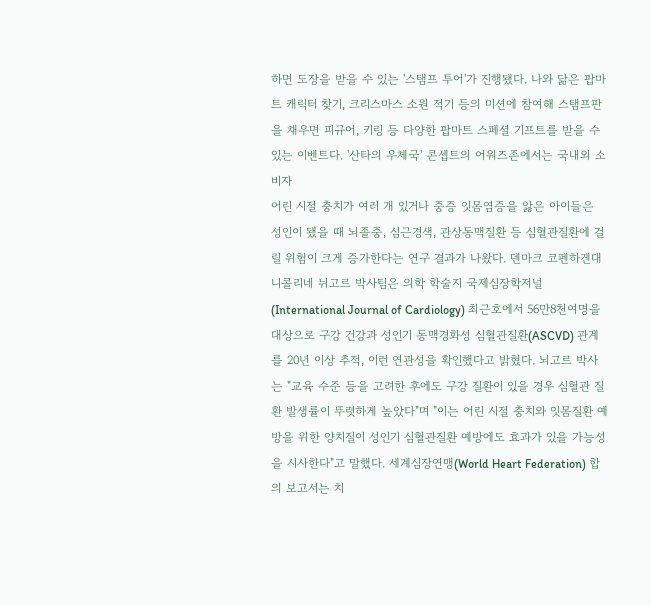하면 도장을 받을 수 있는 '스탬프 투어'가 진행됐다. 나와 닮은 팝마트 캐릭터 찾기, 크리스마스 소원 적기 등의 미션에 참여해 스탬프판을 채우면 피규어, 키링 등 다양한 팝마트 스페셜 기프트를 받을 수 있는 이벤트다. '산타의 우체국' 콘셉트의 어워즈존에서는 국내외 소비자
어린 시절 충치가 여러 개 있거나 중증 잇몸염증을 앓은 아이들은 성인이 됐을 때 뇌졸중, 심근경색, 관상동맥질환 등 심혈관질환에 걸릴 위험이 크게 증가한다는 연구 결과가 나왔다. 덴마크 코펜하겐대 니콜리네 뉘고르 박사팀은 의학 학술지 국제심장학저널(International Journal of Cardiology) 최근호에서 56만8천여명을 대상으로 구강 건강과 성인기 동맥경화성 심혈관질환(ASCVD) 관계를 20년 이상 추적, 이런 연관성을 확인했다고 밝혔다. 뇌고르 박사는 "교육 수준 등을 고려한 후에도 구강 질환이 있을 경우 심혈관 질환 발생률이 뚜렷하게 높았다"며 "이는 어린 시절 충치와 잇몸질환 예방을 위한 양치질이 성인기 심혈관질환 예방에도 효과가 있을 가능성을 시사한다"고 말했다. 세계심장연맹(World Heart Federation) 합의 보고서는 치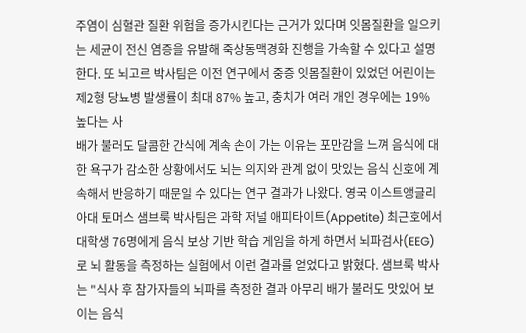주염이 심혈관 질환 위험을 증가시킨다는 근거가 있다며 잇몸질환을 일으키는 세균이 전신 염증을 유발해 죽상동맥경화 진행을 가속할 수 있다고 설명한다. 또 뇌고르 박사팀은 이전 연구에서 중증 잇몸질환이 있었던 어린이는 제2형 당뇨병 발생률이 최대 87% 높고, 충치가 여러 개인 경우에는 19% 높다는 사
배가 불러도 달콤한 간식에 계속 손이 가는 이유는 포만감을 느껴 음식에 대한 욕구가 감소한 상황에서도 뇌는 의지와 관계 없이 맛있는 음식 신호에 계속해서 반응하기 때문일 수 있다는 연구 결과가 나왔다. 영국 이스트앵글리아대 토머스 샘브룩 박사팀은 과학 저널 애피타이트(Appetite) 최근호에서 대학생 76명에게 음식 보상 기반 학습 게임을 하게 하면서 뇌파검사(EEG)로 뇌 활동을 측정하는 실험에서 이런 결과를 얻었다고 밝혔다. 샘브룩 박사는 "식사 후 참가자들의 뇌파를 측정한 결과 아무리 배가 불러도 맛있어 보이는 음식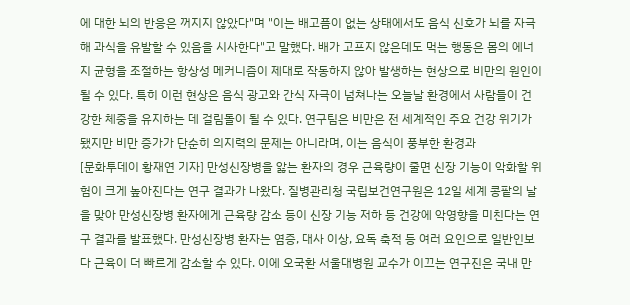에 대한 뇌의 반응은 꺼지지 않았다"며 "이는 배고픔이 없는 상태에서도 음식 신호가 뇌를 자극해 과식을 유발할 수 있음을 시사한다"고 말했다. 배가 고프지 않은데도 먹는 행동은 몸의 에너지 균형을 조절하는 항상성 메커니즘이 제대로 작동하지 않아 발생하는 현상으로 비만의 원인이 될 수 있다. 특히 이런 현상은 음식 광고와 간식 자극이 넘쳐나는 오늘날 환경에서 사람들이 건강한 체중을 유지하는 데 걸림돌이 될 수 있다. 연구팀은 비만은 전 세계적인 주요 건강 위기가 됐지만 비만 증가가 단순히 의지력의 문제는 아니라며, 이는 음식이 풍부한 환경과
[문화투데이 황재연 기자] 만성신장병을 앓는 환자의 경우 근육량이 줄면 신장 기능이 악화할 위험이 크게 높아진다는 연구 결과가 나왔다. 질병관리청 국립보건연구원은 12일 세계 콩팥의 날을 맞아 만성신장병 환자에게 근육량 감소 등이 신장 기능 저하 등 건강에 악영향을 미친다는 연구 결과를 발표했다. 만성신장병 환자는 염증, 대사 이상, 요독 축적 등 여러 요인으로 일반인보다 근육이 더 빠르게 감소할 수 있다. 이에 오국환 서울대병원 교수가 이끄는 연구진은 국내 만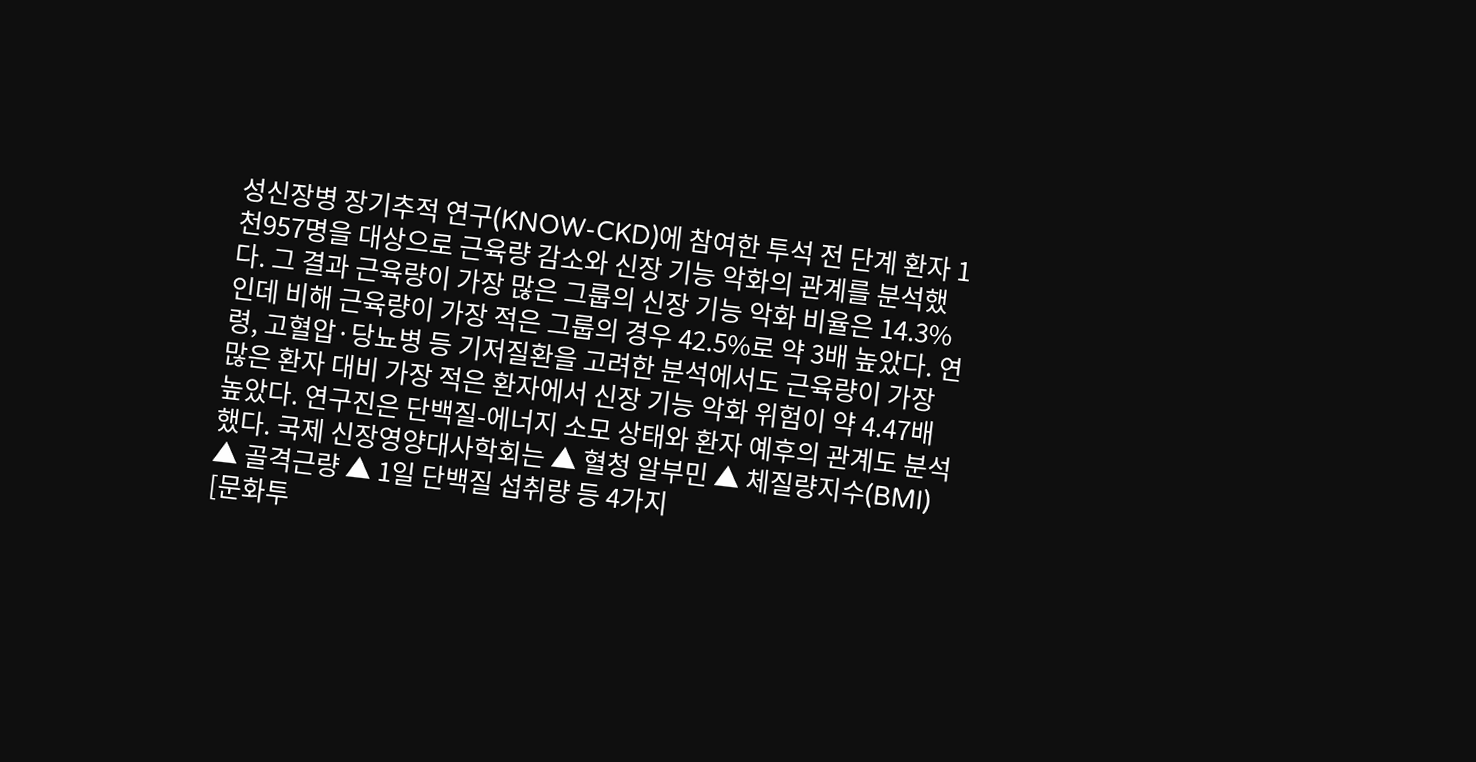성신장병 장기추적 연구(KNOW-CKD)에 참여한 투석 전 단계 환자 1천957명을 대상으로 근육량 감소와 신장 기능 악화의 관계를 분석했다. 그 결과 근육량이 가장 많은 그룹의 신장 기능 악화 비율은 14.3%인데 비해 근육량이 가장 적은 그룹의 경우 42.5%로 약 3배 높았다. 연령, 고혈압·당뇨병 등 기저질환을 고려한 분석에서도 근육량이 가장 많은 환자 대비 가장 적은 환자에서 신장 기능 악화 위험이 약 4.47배 높았다. 연구진은 단백질-에너지 소모 상태와 환자 예후의 관계도 분석했다. 국제 신장영양대사학회는 ▲ 혈청 알부민 ▲ 체질량지수(BMI) ▲ 골격근량 ▲ 1일 단백질 섭취량 등 4가지
[문화투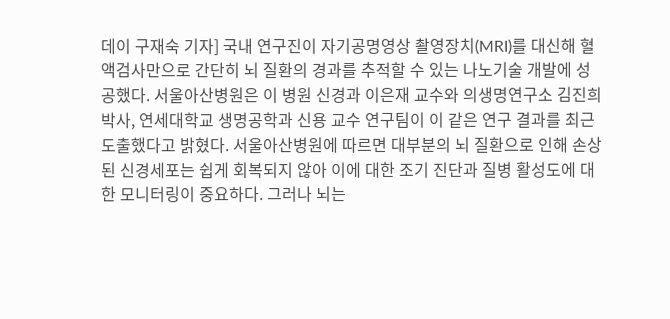데이 구재숙 기자] 국내 연구진이 자기공명영상 촬영장치(MRI)를 대신해 혈액검사만으로 간단히 뇌 질환의 경과를 추적할 수 있는 나노기술 개발에 성공했다. 서울아산병원은 이 병원 신경과 이은재 교수와 의생명연구소 김진희 박사, 연세대학교 생명공학과 신용 교수 연구팀이 이 같은 연구 결과를 최근 도출했다고 밝혔다. 서울아산병원에 따르면 대부분의 뇌 질환으로 인해 손상된 신경세포는 쉽게 회복되지 않아 이에 대한 조기 진단과 질병 활성도에 대한 모니터링이 중요하다. 그러나 뇌는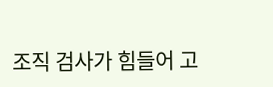조직 검사가 힘들어 고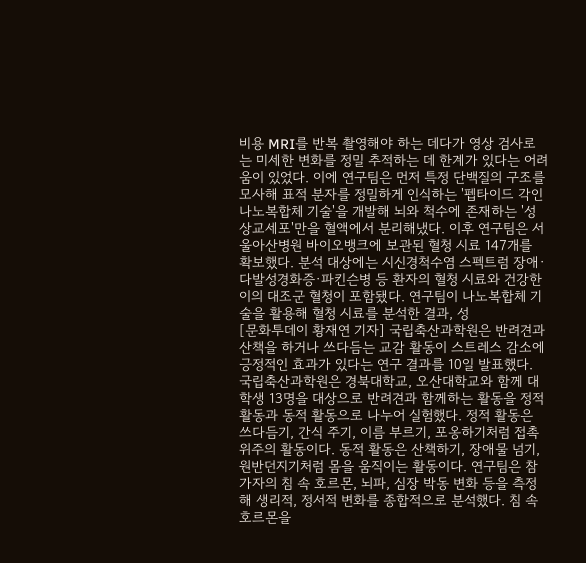비용 MRI를 반복 촬영해야 하는 데다가 영상 검사로는 미세한 변화를 정밀 추적하는 데 한계가 있다는 어려움이 있었다. 이에 연구팀은 먼저 특정 단백질의 구조를 모사해 표적 분자를 정밀하게 인식하는 '펩타이드 각인 나노복합체 기술'을 개발해 뇌와 척수에 존재하는 '성상교세포'만을 혈액에서 분리해냈다. 이후 연구팀은 서울아산병원 바이오뱅크에 보관된 혈청 시료 147개를 확보했다. 분석 대상에는 시신경척수염 스펙트럼 장애·다발성경화증·파킨슨병 등 환자의 혈청 시료와 건강한 이의 대조군 혈청이 포함됐다. 연구팀이 나노복합체 기술을 활용해 혈청 시료를 분석한 결과, 성
[문화투데이 황재연 기자] 국립축산과학원은 반려견과 산책을 하거나 쓰다듬는 교감 활동이 스트레스 감소에 긍정적인 효과가 있다는 연구 결과를 10일 발표했다. 국립축산과학원은 경북대학교, 오산대학교와 함께 대학생 13명을 대상으로 반려견과 함께하는 활동을 정적 활동과 동적 활동으로 나누어 실험했다. 정적 활동은 쓰다듬기, 간식 주기, 이름 부르기, 포옹하기처럼 접촉 위주의 활동이다. 동적 활동은 산책하기, 장애물 넘기, 원반던지기처럼 몸을 움직이는 활동이다. 연구팀은 참가자의 침 속 호르몬, 뇌파, 심장 박동 변화 등을 측정해 생리적, 정서적 변화를 종합적으로 분석했다. 침 속 호르몬을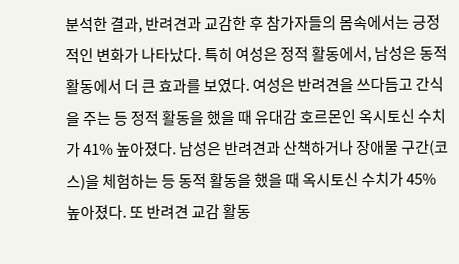분석한 결과, 반려견과 교감한 후 참가자들의 몸속에서는 긍정적인 변화가 나타났다. 특히 여성은 정적 활동에서, 남성은 동적 활동에서 더 큰 효과를 보였다. 여성은 반려견을 쓰다듬고 간식을 주는 등 정적 활동을 했을 때 유대감 호르몬인 옥시토신 수치가 41% 높아졌다. 남성은 반려견과 산책하거나 장애물 구간(코스)을 체험하는 등 동적 활동을 했을 때 옥시토신 수치가 45% 높아졌다. 또 반려견 교감 활동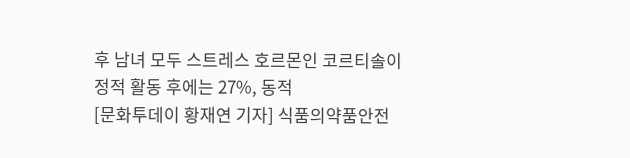후 남녀 모두 스트레스 호르몬인 코르티솔이 정적 활동 후에는 27%, 동적
[문화투데이 황재연 기자] 식품의약품안전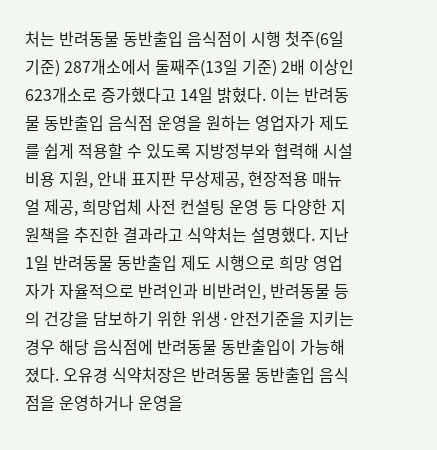처는 반려동물 동반출입 음식점이 시행 첫주(6일 기준) 287개소에서 둘째주(13일 기준) 2배 이상인 623개소로 증가했다고 14일 밝혔다. 이는 반려동물 동반출입 음식점 운영을 원하는 영업자가 제도를 쉽게 적용할 수 있도록 지방정부와 협력해 시설비용 지원, 안내 표지판 무상제공, 현장적용 매뉴얼 제공, 희망업체 사전 컨설팅 운영 등 다양한 지원책을 추진한 결과라고 식약처는 설명했다. 지난 1일 반려동물 동반출입 제도 시행으로 희망 영업자가 자율적으로 반려인과 비반려인, 반려동물 등의 건강을 담보하기 위한 위생·안전기준을 지키는 경우 해당 음식점에 반려동물 동반출입이 가능해졌다. 오유경 식약처장은 반려동물 동반출입 음식점을 운영하거나 운영을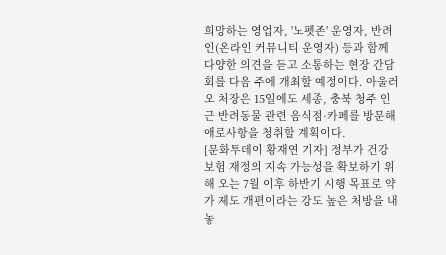희망하는 영업자, '노펫존' 운영자, 반려인(온라인 커뮤니티 운영자) 등과 함께 다양한 의견을 듣고 소통하는 현장 간담회를 다음 주에 개최할 예정이다. 아울러 오 처장은 15일에도 세종, 충북 청주 인근 반려동물 관련 음식점·카페를 방문해 애로사항을 청취할 계획이다.
[문화투데이 황재연 기자] 정부가 건강보험 재정의 지속 가능성을 확보하기 위해 오는 7월 이후 하반기 시행 목표로 약가 제도 개편이라는 강도 높은 처방을 내놓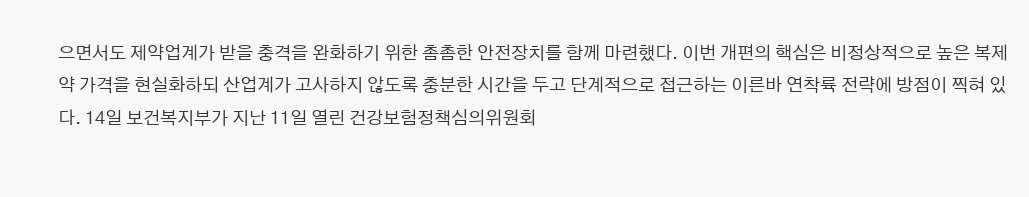으면서도 제약업계가 받을 충격을 완화하기 위한 촘촘한 안전장치를 함께 마련했다. 이번 개편의 핵심은 비정상적으로 높은 복제약 가격을 현실화하되 산업계가 고사하지 않도록 충분한 시간을 두고 단계적으로 접근하는 이른바 연착륙 전략에 방점이 찍혀 있다. 14일 보건복지부가 지난 11일 열린 건강보험정책심의위원회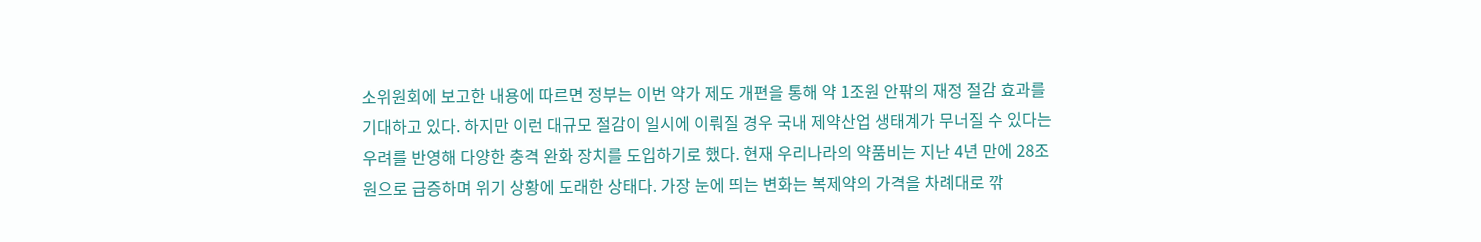소위원회에 보고한 내용에 따르면 정부는 이번 약가 제도 개편을 통해 약 1조원 안팎의 재정 절감 효과를 기대하고 있다. 하지만 이런 대규모 절감이 일시에 이뤄질 경우 국내 제약산업 생태계가 무너질 수 있다는 우려를 반영해 다양한 충격 완화 장치를 도입하기로 했다. 현재 우리나라의 약품비는 지난 4년 만에 28조원으로 급증하며 위기 상황에 도래한 상태다. 가장 눈에 띄는 변화는 복제약의 가격을 차례대로 깎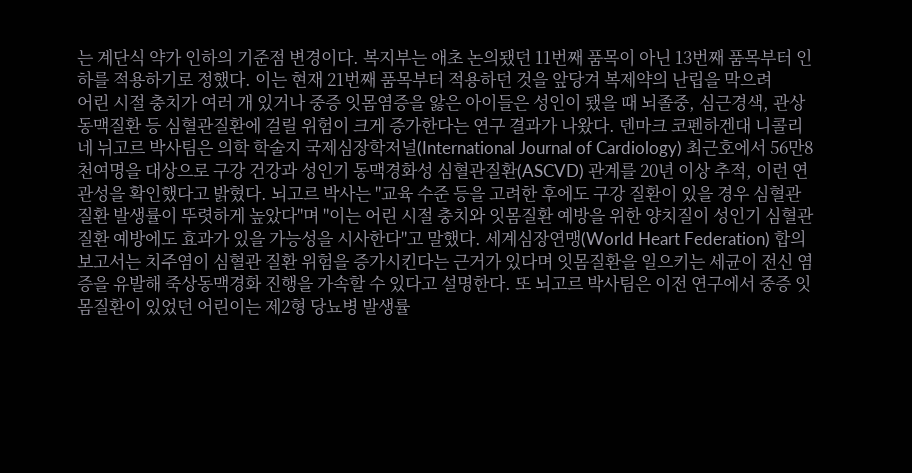는 계단식 약가 인하의 기준점 변경이다. 복지부는 애초 논의됐던 11번째 품목이 아닌 13번째 품목부터 인하를 적용하기로 정했다. 이는 현재 21번째 품목부터 적용하던 것을 앞당겨 복제약의 난립을 막으려
어린 시절 충치가 여러 개 있거나 중증 잇몸염증을 앓은 아이들은 성인이 됐을 때 뇌졸중, 심근경색, 관상동맥질환 등 심혈관질환에 걸릴 위험이 크게 증가한다는 연구 결과가 나왔다. 덴마크 코펜하겐대 니콜리네 뉘고르 박사팀은 의학 학술지 국제심장학저널(International Journal of Cardiology) 최근호에서 56만8천여명을 대상으로 구강 건강과 성인기 동맥경화성 심혈관질환(ASCVD) 관계를 20년 이상 추적, 이런 연관성을 확인했다고 밝혔다. 뇌고르 박사는 "교육 수준 등을 고려한 후에도 구강 질환이 있을 경우 심혈관 질환 발생률이 뚜렷하게 높았다"며 "이는 어린 시절 충치와 잇몸질환 예방을 위한 양치질이 성인기 심혈관질환 예방에도 효과가 있을 가능성을 시사한다"고 말했다. 세계심장연맹(World Heart Federation) 합의 보고서는 치주염이 심혈관 질환 위험을 증가시킨다는 근거가 있다며 잇몸질환을 일으키는 세균이 전신 염증을 유발해 죽상동맥경화 진행을 가속할 수 있다고 설명한다. 또 뇌고르 박사팀은 이전 연구에서 중증 잇몸질환이 있었던 어린이는 제2형 당뇨병 발생률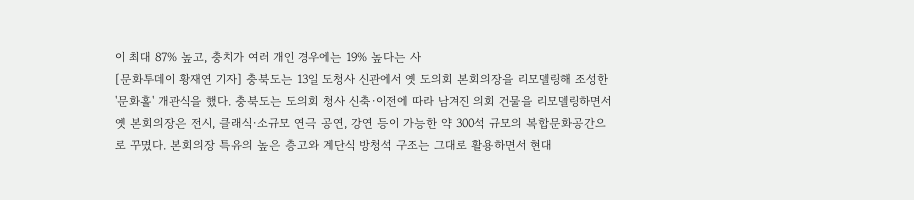이 최대 87% 높고, 충치가 여러 개인 경우에는 19% 높다는 사
[문화투데이 황재연 기자] 충북도는 13일 도청사 신관에서 옛 도의회 본회의장을 리모델링해 조성한 '문화홀' 개관식을 했다. 충북도는 도의회 청사 신축·이전에 따라 남겨진 의회 건물을 리모델링하면서 옛 본회의장은 전시, 클래식·소규모 연극 공연, 강연 등이 가능한 약 300석 규모의 복합문화공간으로 꾸몄다. 본회의장 특유의 높은 층고와 계단식 방청석 구조는 그대로 활용하면서 현대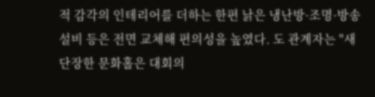적 감각의 인테리어를 더하는 한편 낡은 냉난방·조명·방송설비 등은 전면 교체해 편의성을 높였다. 도 관계자는 "새 단장한 문화홀은 대회의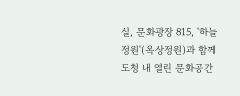실, 문화광장 815, '하늘정원'(옥상정원)과 함께 도청 내 열린 문화공간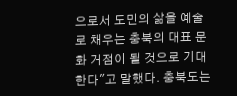으로서 도민의 삶을 예술로 채우는 충북의 대표 문화 거점이 될 것으로 기대한다"고 말했다. 충북도는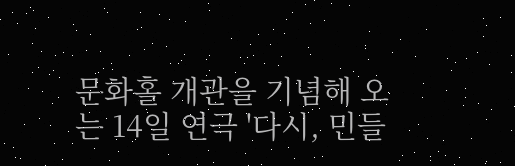문화홀 개관을 기념해 오는 14일 연극 '다시, 민들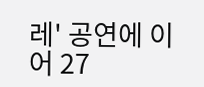레' 공연에 이어 27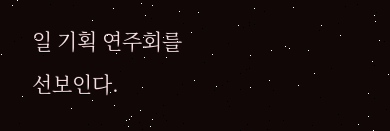일 기획 연주회를 선보인다.